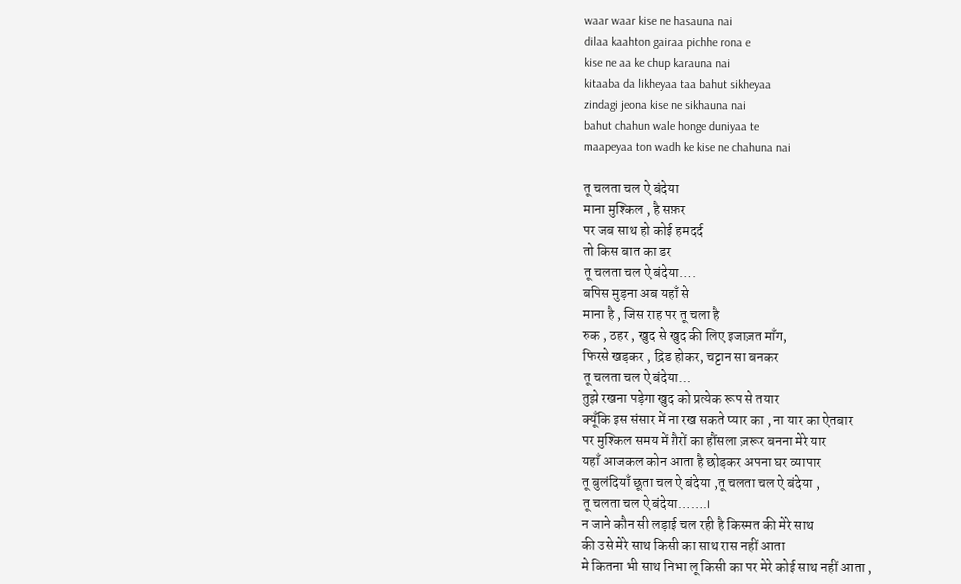waar waar kise ne hasauna nai
dilaa kaahton gairaa pichhe rona e
kise ne aa ke chup karauna nai
kitaaba da likheyaa taa bahut sikheyaa
zindagi jeona kise ne sikhauna nai
bahut chahun wale honge duniyaa te
maapeyaa ton wadh ke kise ne chahuna nai

तू चलता चल ऐ बंदेया
माना मुश्किल , है सफ़र
पर जब साथ हो कोई हमदर्द
तो किस बात का डर
तू चलता चल ऐ बंदेया….
बपिस मुड़ना अब यहाँ से
माना है , जिस राह पर तू चला है
रुक , ठहर , खुद से खुद की लिए इजाज़त माँग,
फिरसे खड़कर , द्रिड होकर, चट्टान सा बनकर
तू चलता चल ऐ बंदेया…
तुझे रखना पड़ेगा खुद को प्रत्येक रूप से तयार
क्यूँकि इस संसार में ना रख सकते प्यार का , ना यार का ऐतबार
पर मुश्किल समय में ग़ैरों का हौंसला ज़रूर बनना मेरे यार
यहाँ आजकल कोन आता है छोड़कर अपना घर व्यापार
तू बुलंदियाँ छूता चल ऐ बंदेया ,तू चलता चल ऐ बंदेया ,
तू चलता चल ऐ बंदेया…….।
न जाने कौन सी लड़ाई चल रही है किस्मत की मेरे साथ
की उसे मेरे साथ किसी का साथ रास नहीं आता
मे कितना भी साथ निभा लू किसी का पर मेरे कोई साथ नहीं आता ,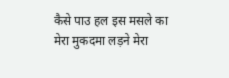कैसे पाउ हल इस मसले का
मेरा मुकदमा लड़ने मेरा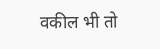वकील भी तो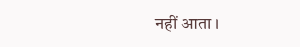नहीं आता ।